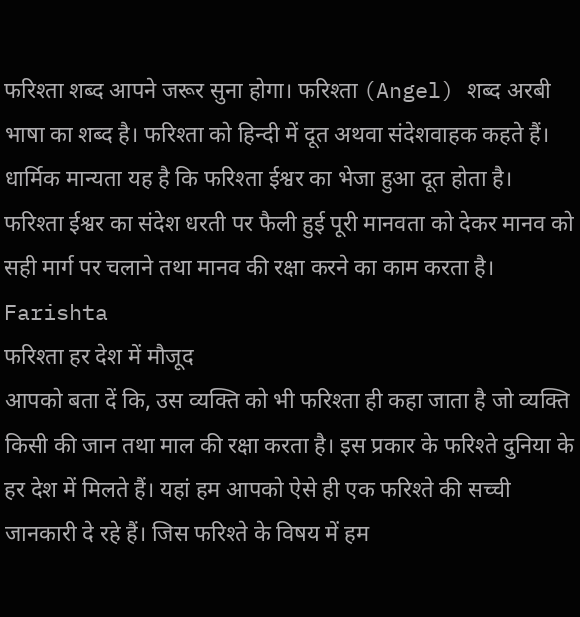फरिश्ता शब्द आपने जरूर सुना होगा। फरिश्ता (Angel) शब्द अरबी भाषा का शब्द है। फरिश्ता को हिन्दी में दूत अथवा संदेशवाहक कहते हैं। धार्मिक मान्यता यह है कि फरिश्ता ईश्वर का भेजा हुआ दूत होता है। फरिश्ता ईश्वर का संदेश धरती पर फैली हुई पूरी मानवता को देकर मानव को सही मार्ग पर चलाने तथा मानव की रक्षा करने का काम करता है। Farishta
फरिश्ता हर देश में मौजूद
आपको बता दें कि, उस व्यक्ति को भी फरिश्ता ही कहा जाता है जो व्यक्ति किसी की जान तथा माल की रक्षा करता है। इस प्रकार के फरिश्ते दुनिया के हर देश में मिलते हैं। यहां हम आपको ऐसे ही एक फरिश्ते की सच्ची जानकारी दे रहे हैं। जिस फरिश्ते के विषय में हम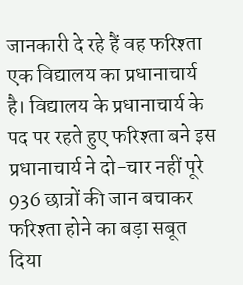जानकारी दे रहे हैं वह फरिश्ता एक विद्यालय का प्रधानाचार्य है। विद्यालय के प्रधानाचार्य के पद पर रहते हुए फरिश्ता बने इस प्रधानाचार्य ने दो-चार नहीं पूरे 936 छात्रों की जान बचाकर फरिश्ता होने का बड़ा सबूत दिया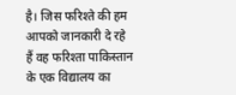है। जिस फरिश्ते की हम आपको जानकारी दे रहे हैं वह फरिश्ता पाकिस्तान के एक विद्यालय का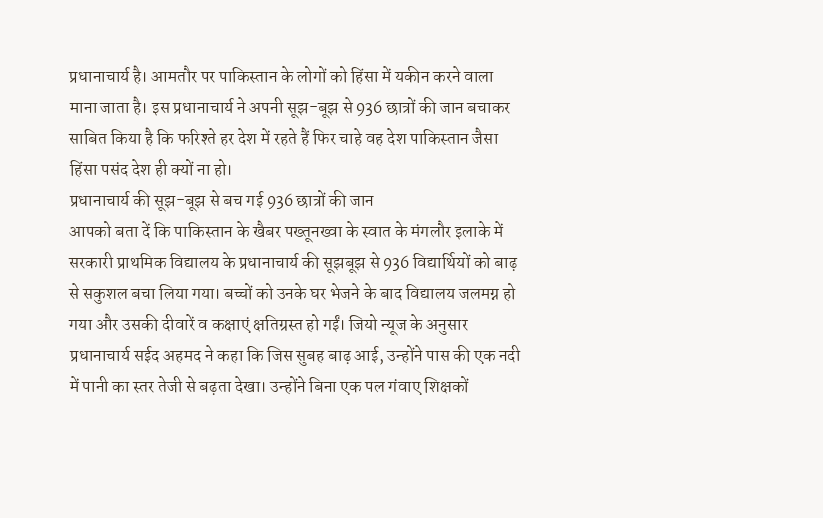प्रधानाचार्य है। आमतौर पर पाकिस्तान के लोगों को हिंसा में यकीन करने वाला माना जाता है। इस प्रधानाचार्य ने अपनी सूझ-बूझ से 936 छात्रों की जान बचाकर साबित किया है कि फरिश्ते हर देश में रहते हैं फिर चाहे वह देश पाकिस्तान जैसा हिंसा पसंद देश ही क्यों ना हो।
प्रधानाचार्य की सूझ-बूझ से बच गई 936 छात्रों की जान
आपको बता दें कि पाकिस्तान के खैबर पख्तूनख्वा के स्वात के मंगलौर इलाके में सरकारी प्राथमिक विद्यालय के प्रधानाचार्य की सूझबूझ से 936 विद्यार्थियों को बाढ़ से सकुशल बचा लिया गया। बच्चों को उनके घर भेजने के बाद विद्यालय जलमग्न हो गया और उसकी दीवारें व कक्षाएं क्षतिग्रस्त हो गईं। जियो न्यूज के अनुसार प्रधानाचार्य सईद अहमद ने कहा कि जिस सुबह बाढ़ आई, उन्होंने पास की एक नदी में पानी का स्तर तेजी से बढ़ता देखा। उन्होंने बिना एक पल गंवाए शिक्षकों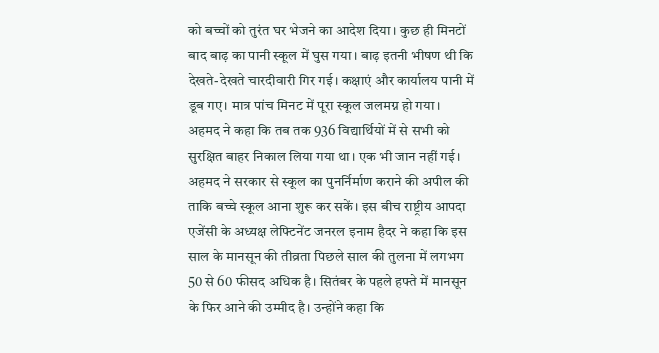को बच्चों को तुरंत घर भेजने का आदेश दिया। कुछ ही मिनटों बाद बाढ़ का पानी स्कूल में घुस गया। बाढ़ इतनी भीषण थी कि देखते-देखते चारदीवारी गिर गई। कक्षाएं और कार्यालय पानी में डूब गए। मात्र पांच मिनट में पूरा स्कूल जलमग्न हो गया।
अहमद ने कहा कि तब तक 936 विद्यार्थियों में से सभी को सुरक्षित बाहर निकाल लिया गया था। एक भी जान नहीं गई। अहमद ने सरकार से स्कूल का पुनर्निर्माण कराने की अपील की ताकि बच्चे स्कूल आना शुरू कर सकें। इस बीच राष्ट्रीय आपदा एजेंसी के अध्यक्ष लेफ्टिनेंट जनरल इनाम हैदर ने कहा कि इस साल के मानसून की तीव्रता पिछले साल की तुलना में लगभग 50 से 60 फीसद अधिक है। सितंबर के पहले हफ्ते में मानसून के फिर आने की उम्मीद है। उन्होंने कहा कि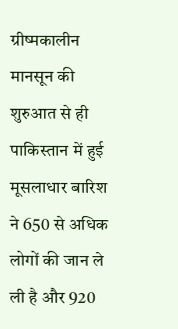ग्रीष्मकालीन मानसून की शुरुआत से ही पाकिस्तान में हुई मूसलाधार बारिश ने 650 से अधिक लोगों की जान ले ली है और 920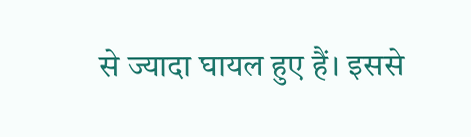से ज्यादा घायल हुए हैं। इससे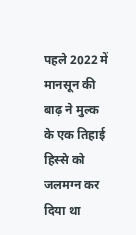पहले 2022 में मानसून की बाढ़ ने मुल्क के एक तिहाई हिस्से को जलमग्न कर दिया था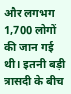और लगभग 1,700 लोगों की जान गई थी। इतनी बड़ी त्रासदी के बीच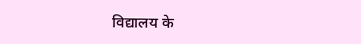विद्यालय के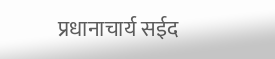प्रधानाचार्य सईद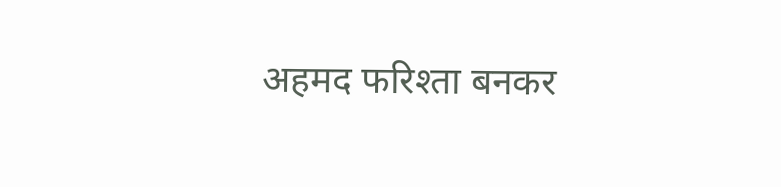अहमद फरिश्ता बनकर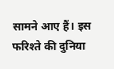सामने आए हैं। इस फरिश्ते की दुनिया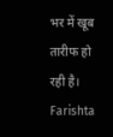भर में खूब तारीफ हो रही है। Farishta